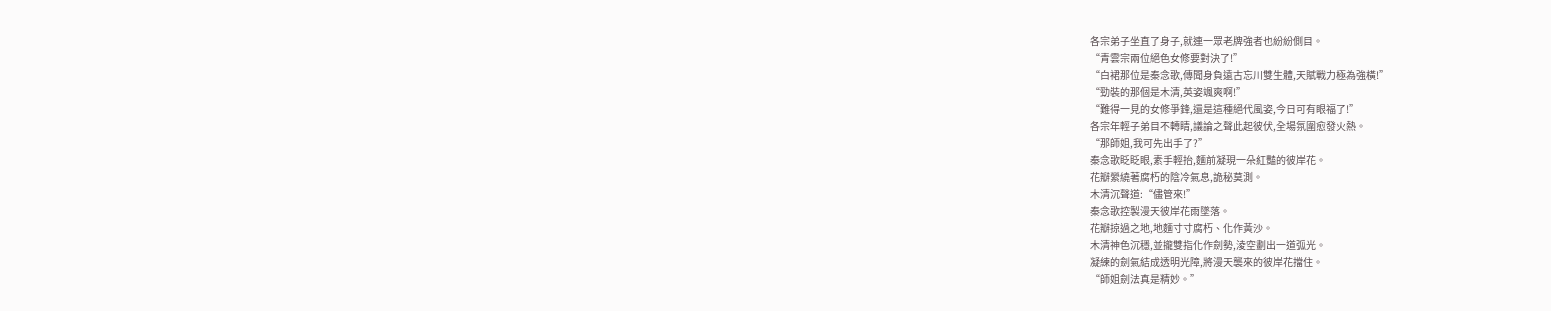各宗弟子坐直了身子,就連一眾老牌強者也紛紛側目。
“青雲宗兩位絕色女修要對決了!”
“白裙那位是秦念歌,傳聞身負遠古忘川雙生體,天賦戰力極為強橫!”
“勁裝的那個是木清,英姿颯爽啊!”
“難得一見的女修爭鋒,還是這種絕代風姿,今日可有眼福了!”
各宗年輕子弟目不轉睛,議論之聲此起彼伏,全場氛圍愈發火熱。
“那師姐,我可先出手了?”
秦念歌眨眨眼,素手輕抬,麵前凝現一朵紅豔的彼岸花。
花瓣縈繞著腐朽的陰冷氣息,詭秘莫測。
木清沉聲道:“儘管來!”
秦念歌控製漫天彼岸花雨墜落。
花瓣掠過之地,地麵寸寸腐朽、化作黃沙。
木清神色沉穩,並攏雙指化作劍勢,淩空劃出一道弧光。
凝練的劍氣結成透明光障,將漫天襲來的彼岸花擋住。
“師姐劍法真是精妙。”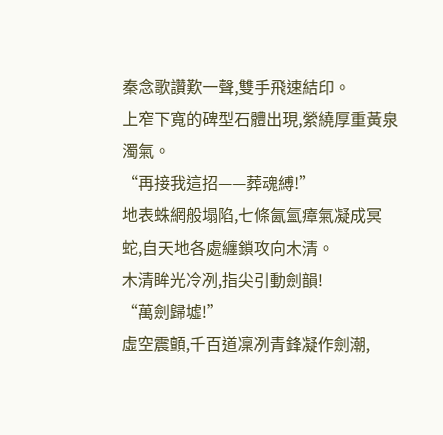秦念歌讚歎一聲,雙手飛速結印。
上窄下寬的碑型石體出現,縈繞厚重黃泉濁氣。
“再接我這招——葬魂縛!”
地表蛛網般塌陷,七條氤氳瘴氣凝成冥蛇,自天地各處纏鎖攻向木清。
木清眸光冷冽,指尖引動劍韻!
“萬劍歸墟!”
虛空震顫,千百道凜冽青鋒凝作劍潮,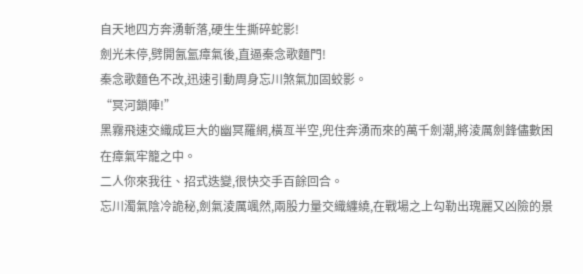自天地四方奔湧斬落,硬生生撕碎蛇影!
劍光未停,劈開氤氳瘴氣後,直逼秦念歌麵門!
秦念歌麵色不改,迅速引動周身忘川煞氣加固蛟影。
“冥河鎖陣!”
黑霧飛速交織成巨大的幽冥羅網,橫亙半空,兜住奔湧而來的萬千劍潮,將淩厲劍鋒儘數困在瘴氣牢籠之中。
二人你來我往、招式迭變,很快交手百餘回合。
忘川濁氣陰冷詭秘,劍氣淩厲颯然,兩股力量交織纏繞,在戰場之上勾勒出瑰麗又凶險的景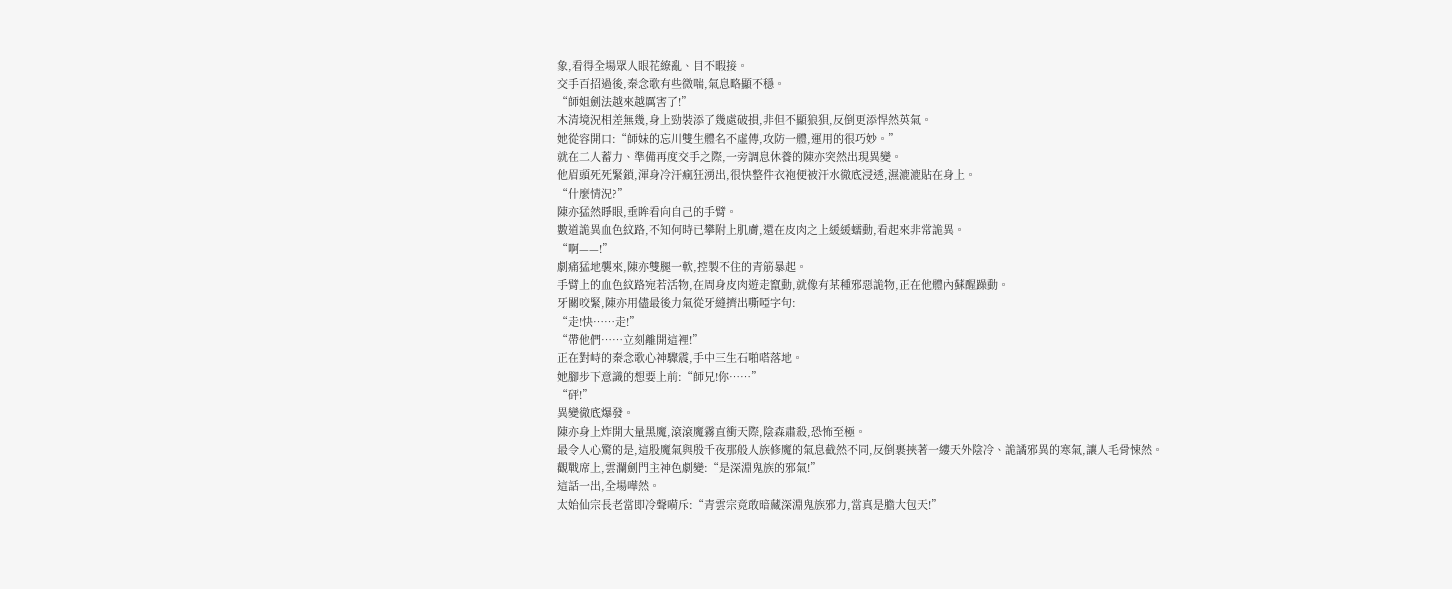象,看得全場眾人眼花繚亂、目不暇接。
交手百招過後,秦念歌有些微喘,氣息略顯不穩。
“師姐劍法越來越厲害了!”
木清境況相差無幾,身上勁裝添了幾處破損,非但不顯狼狽,反倒更添悍然英氣。
她從容開口:“師妹的忘川雙生體名不虛傳,攻防一體,運用的很巧妙。”
就在二人蓄力、準備再度交手之際,一旁調息休養的陳亦突然出現異變。
他眉頭死死緊鎖,渾身冷汗瘋狂湧出,很快整件衣袍便被汗水徹底浸透,濕漉漉貼在身上。
“什麼情況?”
陳亦猛然睜眼,垂眸看向自己的手臂。
數道詭異血色紋路,不知何時已攀附上肌膚,還在皮肉之上緩緩蠕動,看起來非常詭異。
“啊——!”
劇痛猛地襲來,陳亦雙腿一軟,控製不住的青筋暴起。
手臂上的血色紋路宛若活物,在周身皮肉遊走竄動,就像有某種邪惡詭物,正在他體內蘇醒躁動。
牙關咬緊,陳亦用儘最後力氣從牙縫擠出嘶啞字句:
“走!快……走!”
“帶他們……立刻離開這裡!”
正在對峙的秦念歌心神驟震,手中三生石啪嗒落地。
她腳步下意識的想要上前:“師兄!你……”
“砰!”
異變徹底爆發。
陳亦身上炸開大量黑魔,滾滾魔霧直衝天際,陰森肅殺,恐怖至極。
最令人心驚的是,這股魔氣與殷千夜那般人族修魔的氣息截然不同,反倒裹挾著一縷天外陰冷、詭譎邪異的寒氣,讓人毛骨悚然。
觀戰席上,雲瀾劍門主神色劇變:“是深淵鬼族的邪氣!”
這話一出,全場嘩然。
太始仙宗長老當即冷聲嗬斥:“青雲宗竟敢暗藏深淵鬼族邪力,當真是膽大包天!”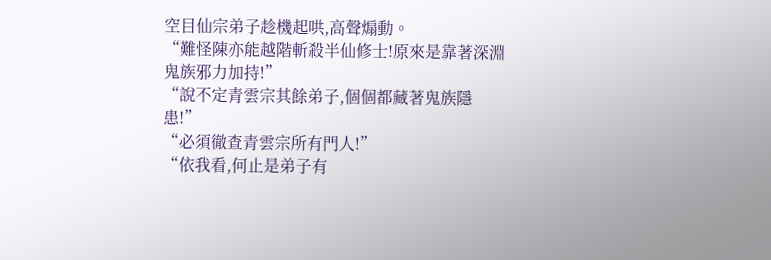空目仙宗弟子趁機起哄,高聲煽動。
“難怪陳亦能越階斬殺半仙修士!原來是靠著深淵鬼族邪力加持!”
“說不定青雲宗其餘弟子,個個都藏著鬼族隱患!”
“必須徹查青雲宗所有門人!”
“依我看,何止是弟子有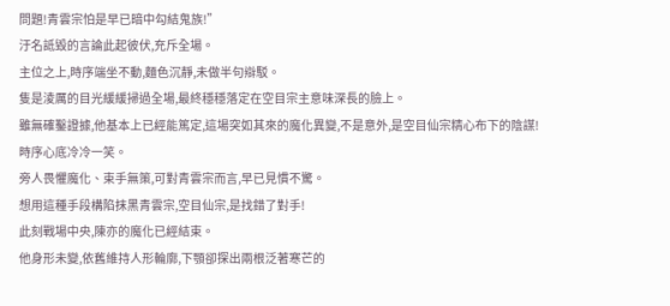問題!青雲宗怕是早已暗中勾結鬼族!”
汙名詆毀的言論此起彼伏,充斥全場。
主位之上,時序端坐不動,麵色沉靜,未做半句辯駁。
隻是淩厲的目光緩緩掃過全場,最終穩穩落定在空目宗主意味深長的臉上。
雖無確鑿證據,他基本上已經能篤定,這場突如其來的魔化異變,不是意外,是空目仙宗精心布下的陰謀!
時序心底冷冷一笑。
旁人畏懼魔化、束手無策,可對青雲宗而言,早已見慣不驚。
想用這種手段構陷抹黑青雲宗,空目仙宗,是找錯了對手!
此刻戰場中央,陳亦的魔化已經結束。
他身形未變,依舊維持人形輪廓,下顎卻探出兩根泛著寒芒的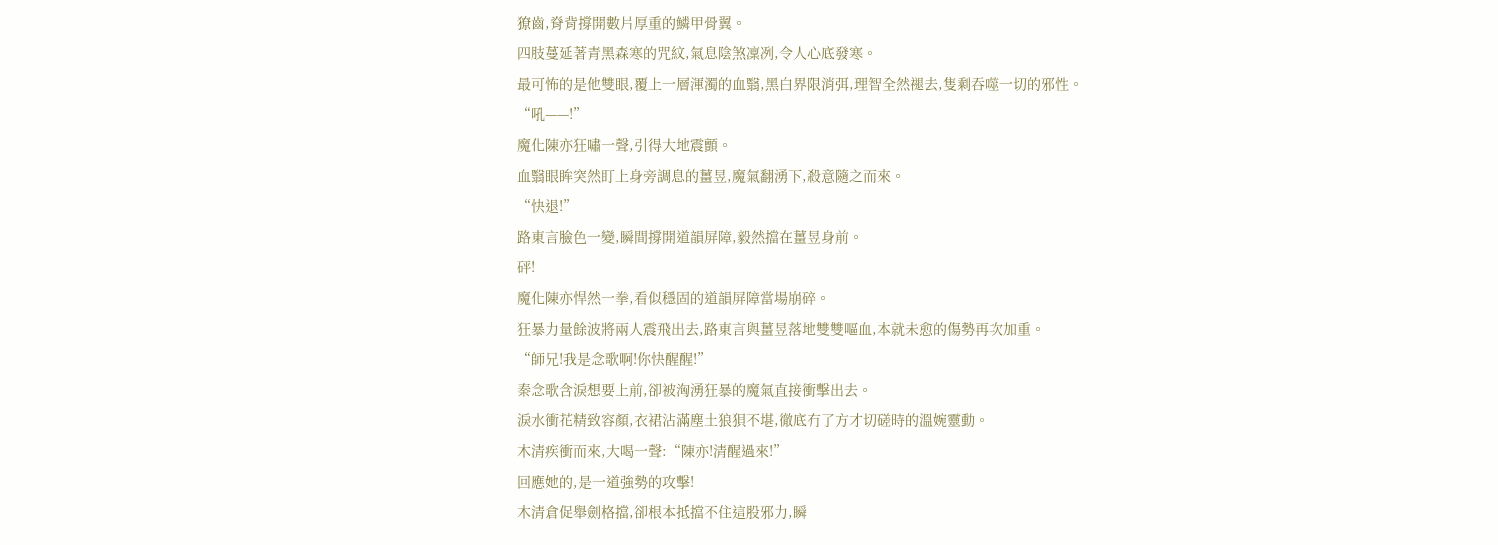獠齒,脊背撐開數片厚重的鱗甲骨翼。
四肢蔓延著青黑森寒的咒紋,氣息陰煞凜冽,令人心底發寒。
最可怖的是他雙眼,覆上一層渾濁的血翳,黑白界限消弭,理智全然褪去,隻剩吞噬一切的邪性。
“吼——!”
魔化陳亦狂嘯一聲,引得大地震顫。
血翳眼眸突然盯上身旁調息的薑昱,魔氣翻湧下,殺意隨之而來。
“快退!”
路東言臉色一變,瞬間撐開道韻屏障,毅然擋在薑昱身前。
砰!
魔化陳亦悍然一拳,看似穩固的道韻屏障當場崩碎。
狂暴力量餘波將兩人震飛出去,路東言與薑昱落地雙雙嘔血,本就未愈的傷勢再次加重。
“師兄!我是念歌啊!你快醒醒!”
秦念歌含淚想要上前,卻被洶湧狂暴的魔氣直接衝擊出去。
淚水衝花精致容顏,衣裙沾滿塵土狼狽不堪,徹底冇了方才切磋時的溫婉靈動。
木清疾衝而來,大喝一聲:“陳亦!清醒過來!”
回應她的,是一道強勢的攻擊!
木清倉促舉劍格擋,卻根本抵擋不住這股邪力,瞬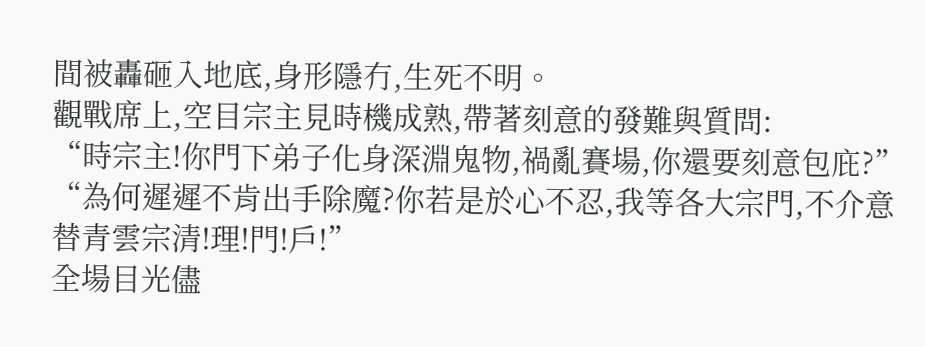間被轟砸入地底,身形隱冇,生死不明。
觀戰席上,空目宗主見時機成熟,帶著刻意的發難與質問:
“時宗主!你門下弟子化身深淵鬼物,禍亂賽場,你還要刻意包庇?”
“為何遲遲不肯出手除魔?你若是於心不忍,我等各大宗門,不介意替青雲宗清!理!門!戶!”
全場目光儘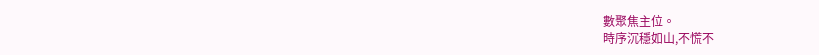數聚焦主位。
時序沉穩如山,不慌不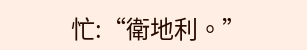忙:“衛地利。”